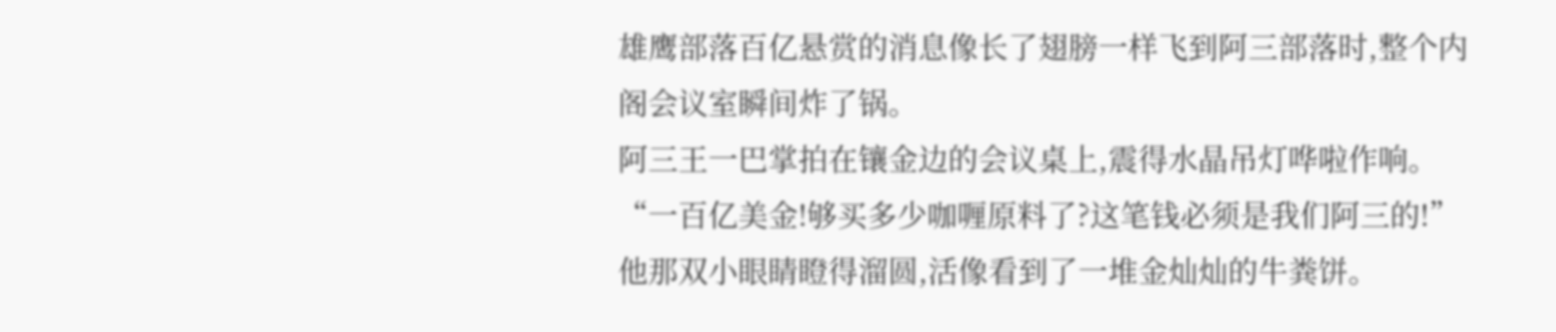雄鹰部落百亿悬赏的消息像长了翅膀一样飞到阿三部落时,整个内阁会议室瞬间炸了锅。
阿三王一巴掌拍在镶金边的会议桌上,震得水晶吊灯哗啦作响。
“一百亿美金!够买多少咖喱原料了?这笔钱必须是我们阿三的!”
他那双小眼睛瞪得溜圆,活像看到了一堆金灿灿的牛粪饼。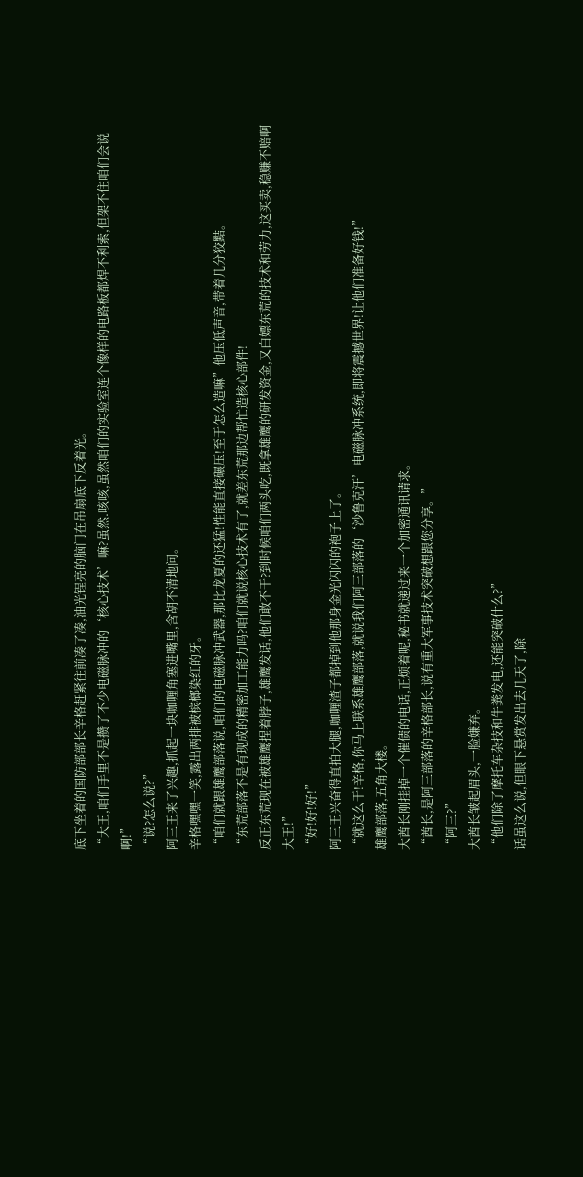底下坐着的国防部部长辛格赶紧往前凑了凑,油光锃亮的脑门在吊扇底下反着光。
“大王,咱们手里不是攒了不少电磁脉冲的‘核心技术’嘛?虽然.咳咳,虽然咱们的实验室连个像样的电路板都焊不利索,但架不住咱们会说啊!”
“说?怎么说?”
阿三王来了兴趣,抓起一块咖喱角塞进嘴里,含胡不清地问。
辛格嘿嘿一笑,露出两排被槟榔染红的牙。
“咱们就跟雄鹰部落说,咱们的电磁脉冲武器,那比龙夏的还猛!性能直接碾压!至于怎么造嘛”他压低声音,带着几分狡黠。
“东荒部落不是有现成的精密加工能力吗?咱们就说核心技术有了,就差东荒那边帮忙造核心部件!
反正东荒现在被雄鹰捏着脖子,雄鹰发话,他们敢不干?到时候咱们两头吃,既拿雄鹰的研发资金,又白嫖东荒的技术和劳力,这买卖,稳赚不赔啊大王!”
“好!好!好!”
阿三王兴奋得直拍大腿,咖喱渣子都掉到他那身金光闪闪的袍子上了。
“就这么干!辛格,你马上联系雄鹰部落,就说我们阿三部落的‘沙鲁克汗’电磁脉冲系统,即将震撼世界!让他们准备好钱!”
雄鹰部落,五角大楼。
大酋长刚挂掉一个催债的电话,正烦着呢,秘书就递过来一个加密通讯请求。
“酋长,是阿三部落的辛格部长,说有重大军事技术突破想跟您分享。”
“阿三?”
大酋长皱起眉头,一脸嫌弃。
“他们除了摩托车杂技和牛粪发电,还能突破什么?”
话虽这么说,但眼下悬赏发出去几天了,除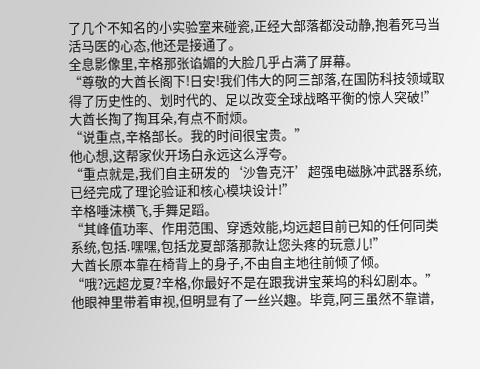了几个不知名的小实验室来碰瓷,正经大部落都没动静,抱着死马当活马医的心态,他还是接通了。
全息影像里,辛格那张谄媚的大脸几乎占满了屏幕。
“尊敬的大酋长阁下!日安!我们伟大的阿三部落,在国防科技领域取得了历史性的、划时代的、足以改变全球战略平衡的惊人突破!”
大酋长掏了掏耳朵,有点不耐烦。
“说重点,辛格部长。我的时间很宝贵。”
他心想,这帮家伙开场白永远这么浮夸。
“重点就是,我们自主研发的‘沙鲁克汗’超强电磁脉冲武器系统,已经完成了理论验证和核心模块设计!”
辛格唾沫横飞,手舞足蹈。
“其峰值功率、作用范围、穿透效能,均远超目前已知的任何同类系统,包括.嘿嘿,包括龙夏部落那款让您头疼的玩意儿!”
大酋长原本靠在椅背上的身子,不由自主地往前倾了倾。
“哦?远超龙夏?辛格,你最好不是在跟我讲宝莱坞的科幻剧本。”
他眼神里带着审视,但明显有了一丝兴趣。毕竟,阿三虽然不靠谱,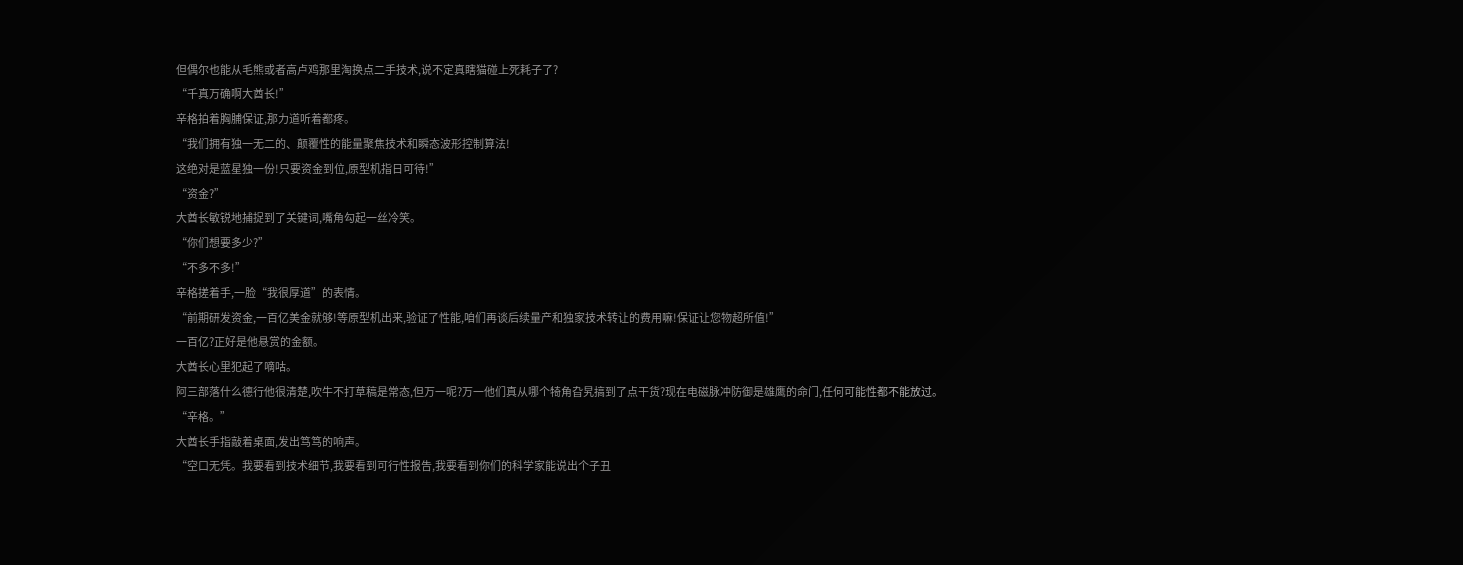但偶尔也能从毛熊或者高卢鸡那里淘换点二手技术,说不定真瞎猫碰上死耗子了?
“千真万确啊大酋长!”
辛格拍着胸脯保证,那力道听着都疼。
“我们拥有独一无二的、颠覆性的能量聚焦技术和瞬态波形控制算法!
这绝对是蓝星独一份!只要资金到位,原型机指日可待!”
“资金?”
大酋长敏锐地捕捉到了关键词,嘴角勾起一丝冷笑。
“你们想要多少?”
“不多不多!”
辛格搓着手,一脸“我很厚道”的表情。
“前期研发资金,一百亿美金就够!等原型机出来,验证了性能,咱们再谈后续量产和独家技术转让的费用嘛!保证让您物超所值!”
一百亿?正好是他悬赏的金额。
大酋长心里犯起了嘀咕。
阿三部落什么德行他很清楚,吹牛不打草稿是常态,但万一呢?万一他们真从哪个犄角旮旯搞到了点干货?现在电磁脉冲防御是雄鹰的命门,任何可能性都不能放过。
“辛格。”
大酋长手指敲着桌面,发出笃笃的响声。
“空口无凭。我要看到技术细节,我要看到可行性报告,我要看到你们的科学家能说出个子丑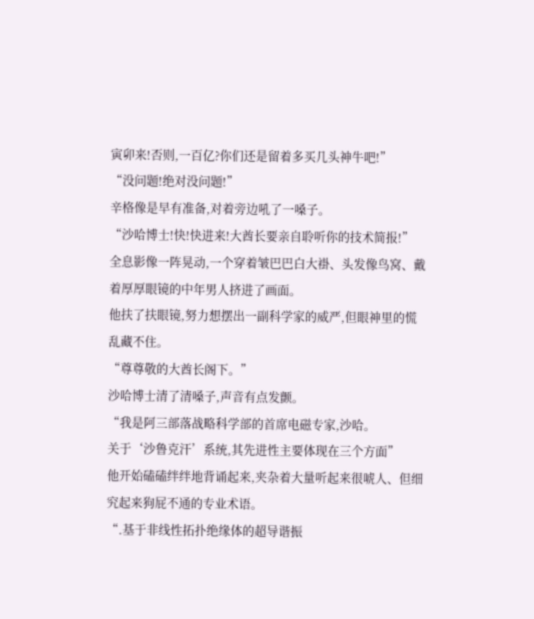寅卯来!否则,一百亿?你们还是留着多买几头神牛吧!”
“没问题!绝对没问题!”
辛格像是早有准备,对着旁边吼了一嗓子。
“沙哈博士!快!快进来!大酋长要亲自聆听你的技术简报!”
全息影像一阵晃动,一个穿着皱巴巴白大褂、头发像鸟窝、戴着厚厚眼镜的中年男人挤进了画面。
他扶了扶眼镜,努力想摆出一副科学家的威严,但眼神里的慌乱藏不住。
“尊尊敬的大酋长阁下。”
沙哈博士清了清嗓子,声音有点发颤。
“我是阿三部落战略科学部的首席电磁专家,沙哈。
关于‘沙鲁克汗’系统,其先进性主要体现在三个方面”
他开始磕磕绊绊地背诵起来,夹杂着大量听起来很唬人、但细究起来狗屁不通的专业术语。
“.基于非线性拓扑绝缘体的超导谐振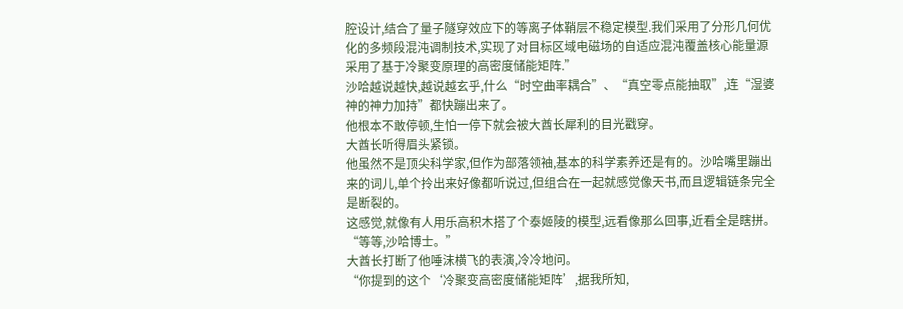腔设计,结合了量子隧穿效应下的等离子体鞘层不稳定模型.我们采用了分形几何优化的多频段混沌调制技术,实现了对目标区域电磁场的自适应混沌覆盖核心能量源采用了基于冷聚变原理的高密度储能矩阵.”
沙哈越说越快,越说越玄乎,什么“时空曲率耦合”、“真空零点能抽取”,连“湿婆神的神力加持”都快蹦出来了。
他根本不敢停顿,生怕一停下就会被大酋长犀利的目光戳穿。
大酋长听得眉头紧锁。
他虽然不是顶尖科学家,但作为部落领袖,基本的科学素养还是有的。沙哈嘴里蹦出来的词儿,单个拎出来好像都听说过,但组合在一起就感觉像天书,而且逻辑链条完全是断裂的。
这感觉,就像有人用乐高积木搭了个泰姬陵的模型,远看像那么回事,近看全是瞎拼。
“等等,沙哈博士。”
大酋长打断了他唾沫横飞的表演,冷冷地问。
“你提到的这个‘冷聚变高密度储能矩阵’,据我所知,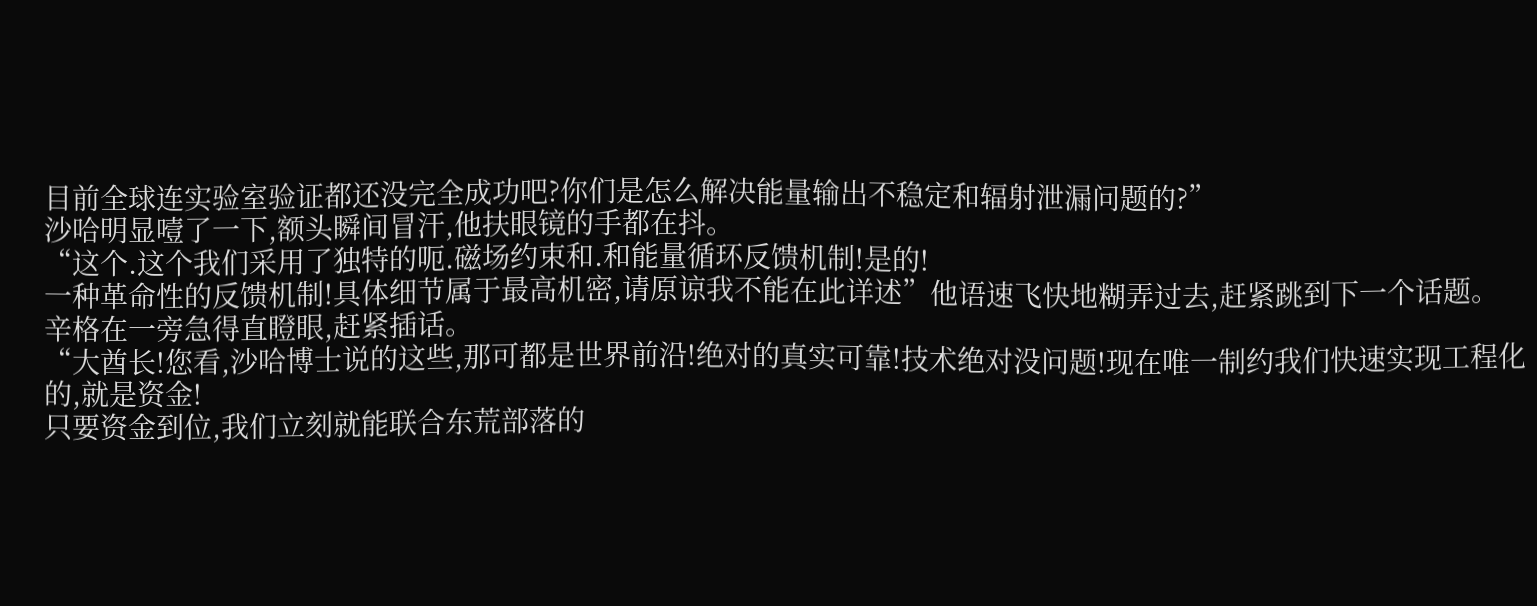目前全球连实验室验证都还没完全成功吧?你们是怎么解决能量输出不稳定和辐射泄漏问题的?”
沙哈明显噎了一下,额头瞬间冒汗,他扶眼镜的手都在抖。
“这个.这个我们采用了独特的呃.磁场约束和.和能量循环反馈机制!是的!
一种革命性的反馈机制!具体细节属于最高机密,请原谅我不能在此详述”他语速飞快地糊弄过去,赶紧跳到下一个话题。
辛格在一旁急得直瞪眼,赶紧插话。
“大酋长!您看,沙哈博士说的这些,那可都是世界前沿!绝对的真实可靠!技术绝对没问题!现在唯一制约我们快速实现工程化的,就是资金!
只要资金到位,我们立刻就能联合东荒部落的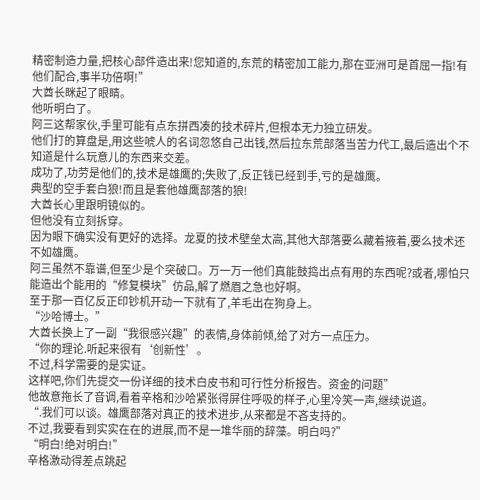精密制造力量,把核心部件造出来!您知道的,东荒的精密加工能力,那在亚洲可是首屈一指!有他们配合,事半功倍啊!”
大酋长眯起了眼睛。
他听明白了。
阿三这帮家伙,手里可能有点东拼西凑的技术碎片,但根本无力独立研发。
他们打的算盘是,用这些唬人的名词忽悠自己出钱,然后拉东荒部落当苦力代工,最后造出个不知道是什么玩意儿的东西来交差。
成功了,功劳是他们的,技术是雄鹰的;失败了,反正钱已经到手,亏的是雄鹰。
典型的空手套白狼!而且是套他雄鹰部落的狼!
大酋长心里跟明镜似的。
但他没有立刻拆穿。
因为眼下确实没有更好的选择。龙夏的技术壁垒太高,其他大部落要么藏着掖着,要么技术还不如雄鹰。
阿三虽然不靠谱,但至少是个突破口。万一万一他们真能鼓捣出点有用的东西呢?或者,哪怕只能造出个能用的“修复模块”仿品,解了燃眉之急也好啊。
至于那一百亿反正印钞机开动一下就有了,羊毛出在狗身上。
“沙哈博士。”
大酋长换上了一副“我很感兴趣”的表情,身体前倾,给了对方一点压力。
“你的理论.听起来很有‘创新性’。
不过,科学需要的是实证。
这样吧,你们先提交一份详细的技术白皮书和可行性分析报告。资金的问题”
他故意拖长了音调,看着辛格和沙哈紧张得屏住呼吸的样子,心里冷笑一声,继续说道。
“.我们可以谈。雄鹰部落对真正的技术进步,从来都是不吝支持的。
不过,我要看到实实在在的进展,而不是一堆华丽的辞藻。明白吗?”
“明白!绝对明白!”
辛格激动得差点跳起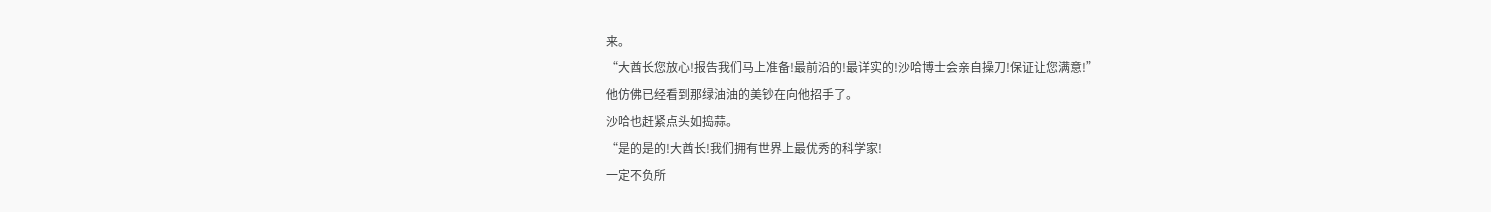来。
“大酋长您放心!报告我们马上准备!最前沿的!最详实的!沙哈博士会亲自操刀!保证让您满意!”
他仿佛已经看到那绿油油的美钞在向他招手了。
沙哈也赶紧点头如捣蒜。
“是的是的!大酋长!我们拥有世界上最优秀的科学家!
一定不负所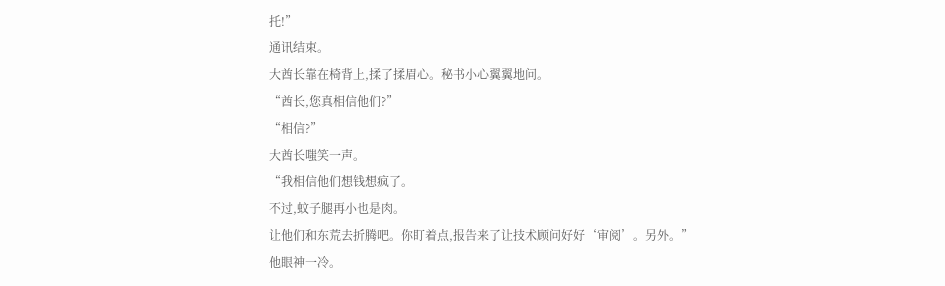托!”
通讯结束。
大酋长靠在椅背上,揉了揉眉心。秘书小心翼翼地问。
“酋长,您真相信他们?”
“相信?”
大酋长嗤笑一声。
“我相信他们想钱想疯了。
不过,蚊子腿再小也是肉。
让他们和东荒去折腾吧。你盯着点,报告来了让技术顾问好好‘审阅’。另外。”
他眼神一冷。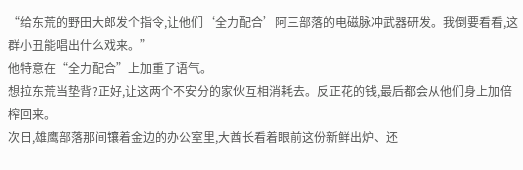“给东荒的野田大郎发个指令,让他们‘全力配合’阿三部落的电磁脉冲武器研发。我倒要看看,这群小丑能唱出什么戏来。”
他特意在“全力配合”上加重了语气。
想拉东荒当垫背?正好,让这两个不安分的家伙互相消耗去。反正花的钱,最后都会从他们身上加倍榨回来。
次日,雄鹰部落那间镶着金边的办公室里,大酋长看着眼前这份新鲜出炉、还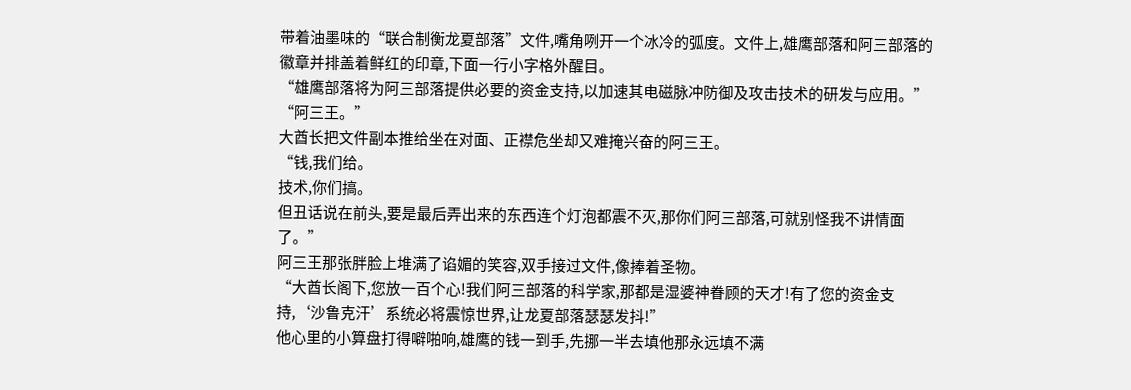带着油墨味的“联合制衡龙夏部落”文件,嘴角咧开一个冰冷的弧度。文件上,雄鹰部落和阿三部落的徽章并排盖着鲜红的印章,下面一行小字格外醒目。
“雄鹰部落将为阿三部落提供必要的资金支持,以加速其电磁脉冲防御及攻击技术的研发与应用。”
“阿三王。”
大酋长把文件副本推给坐在对面、正襟危坐却又难掩兴奋的阿三王。
“钱,我们给。
技术,你们搞。
但丑话说在前头,要是最后弄出来的东西连个灯泡都震不灭,那你们阿三部落,可就别怪我不讲情面了。”
阿三王那张胖脸上堆满了谄媚的笑容,双手接过文件,像捧着圣物。
“大酋长阁下,您放一百个心!我们阿三部落的科学家,那都是湿婆神眷顾的天才!有了您的资金支持,‘沙鲁克汗’系统必将震惊世界,让龙夏部落瑟瑟发抖!”
他心里的小算盘打得噼啪响,雄鹰的钱一到手,先挪一半去填他那永远填不满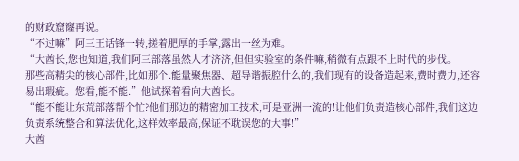的财政窟窿再说。
“不过嘛”阿三王话锋一转,搓着肥厚的手掌,露出一丝为难。
“大酋长,您也知道,我们阿三部落虽然人才济济,但但实验室的条件嘛,稍微有点跟不上时代的步伐。
那些高精尖的核心部件,比如那个.能量聚焦器、超导谐振腔什么的,我们现有的设备造起来,费时费力,还容易出瑕疵。您看,能不能.”他试探着看向大酋长。
“能不能让东荒部落帮个忙?他们那边的精密加工技术,可是亚洲一流的!让他们负责造核心部件,我们这边负责系统整合和算法优化,这样效率最高,保证不耽误您的大事!”
大酋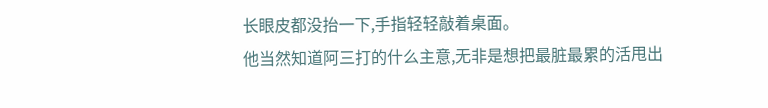长眼皮都没抬一下,手指轻轻敲着桌面。
他当然知道阿三打的什么主意,无非是想把最脏最累的活甩出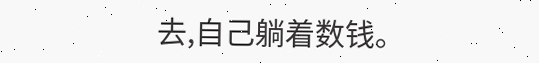去,自己躺着数钱。